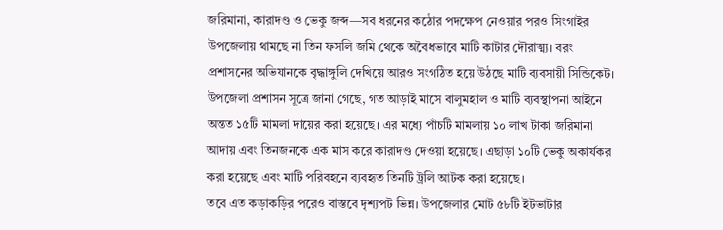জরিমানা, কারাদণ্ড ও ভেকু জব্দ—সব ধরনের কঠোর পদক্ষেপ নেওয়ার পরও সিংগাইর উপজেলায় থামছে না তিন ফসলি জমি থেকে অবৈধভাবে মাটি কাটার দৌরাত্ম্য। বরং প্রশাসনের অভিযানকে বৃদ্ধাঙ্গুলি দেখিয়ে আরও সংগঠিত হয়ে উঠছে মাটি ব্যবসায়ী সিন্ডিকেট।
উপজেলা প্রশাসন সূত্রে জানা গেছে, গত আড়াই মাসে বালুমহাল ও মাটি ব্যবস্থাপনা আইনে অন্তত ১৫টি মামলা দায়ের করা হয়েছে। এর মধ্যে পাঁচটি মামলায় ১০ লাখ টাকা জরিমানা আদায় এবং তিনজনকে এক মাস করে কারাদণ্ড দেওয়া হয়েছে। এছাড়া ১০টি ভেকু অকার্যকর করা হয়েছে এবং মাটি পরিবহনে ব্যবহৃত তিনটি ট্রলি আটক করা হয়েছে।
তবে এত কড়াকড়ির পরেও বাস্তবে দৃশ্যপট ভিন্ন। উপজেলার মোট ৫৮টি ইটভাটার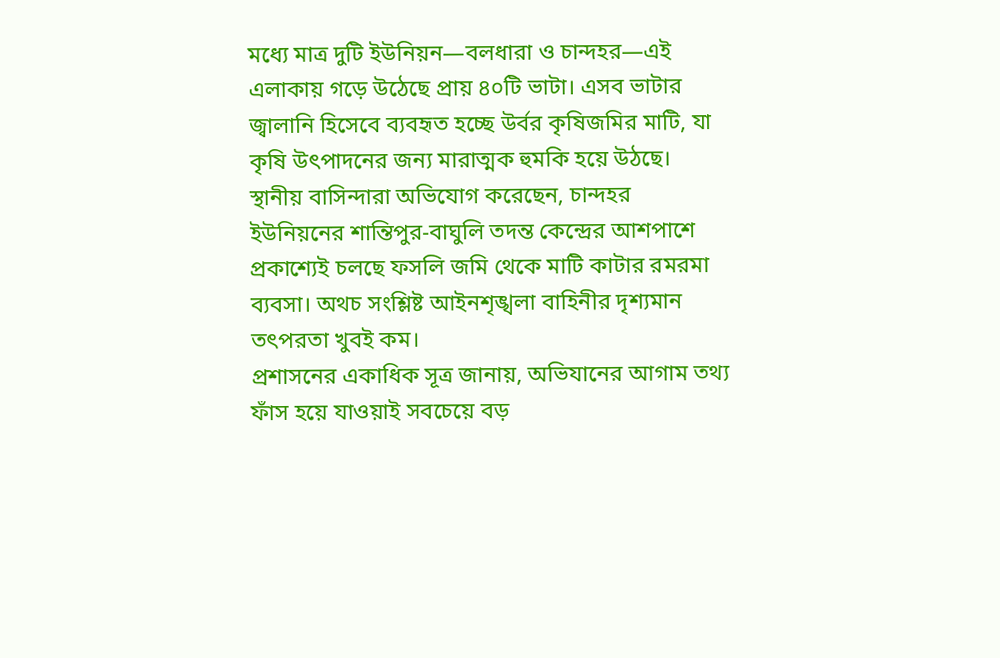মধ্যে মাত্র দুটি ইউনিয়ন—বলধারা ও চান্দহর—এই এলাকায় গড়ে উঠেছে প্রায় ৪০টি ভাটা। এসব ভাটার জ্বালানি হিসেবে ব্যবহৃত হচ্ছে উর্বর কৃষিজমির মাটি, যা কৃষি উৎপাদনের জন্য মারাত্মক হুমকি হয়ে উঠছে।
স্থানীয় বাসিন্দারা অভিযোগ করেছেন, চান্দহর ইউনিয়নের শান্তিপুর-বাঘুলি তদন্ত কেন্দ্রের আশপাশে প্রকাশ্যেই চলছে ফসলি জমি থেকে মাটি কাটার রমরমা ব্যবসা। অথচ সংশ্লিষ্ট আইনশৃঙ্খলা বাহিনীর দৃশ্যমান তৎপরতা খুবই কম।
প্রশাসনের একাধিক সূত্র জানায়, অভিযানের আগাম তথ্য ফাঁস হয়ে যাওয়াই সবচেয়ে বড়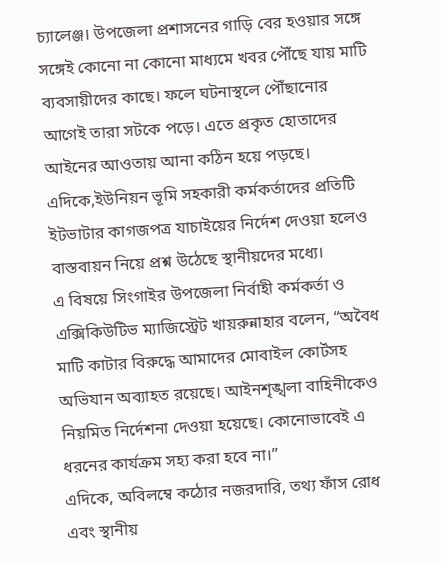চ্যালেঞ্জ। উপজেলা প্রশাসনের গাড়ি বের হওয়ার সঙ্গে সঙ্গেই কোনো না কোনো মাধ্যমে খবর পৌঁছে যায় মাটি ব্যবসায়ীদের কাছে। ফলে ঘটনাস্থলে পৌঁছানোর আগেই তারা সটকে পড়ে। এতে প্রকৃত হোতাদের আইনের আওতায় আনা কঠিন হয়ে পড়ছে।
এদিকে,ইউনিয়ন ভূমি সহকারী কর্মকর্তাদের প্রতিটি ইটভাটার কাগজপত্র যাচাইয়ের নির্দেশ দেওয়া হলেও বাস্তবায়ন নিয়ে প্রশ্ন উঠেছে স্থানীয়দের মধ্যে।
এ বিষয়ে সিংগাইর উপজেলা নির্বাহী কর্মকর্তা ও এক্সিকিউটিভ ম্যাজিস্ট্রেট খায়রুন্নাহার বলেন, “অবৈধ মাটি কাটার বিরুদ্ধে আমাদের মোবাইল কোর্টসহ অভিযান অব্যাহত রয়েছে। আইনশৃঙ্খলা বাহিনীকেও নিয়মিত নির্দেশনা দেওয়া হয়েছে। কোনোভাবেই এ ধরনের কার্যক্রম সহ্য করা হবে না।”
এদিকে, অবিলম্বে কঠোর নজরদারি, তথ্য ফাঁস রোধ এবং স্থানীয়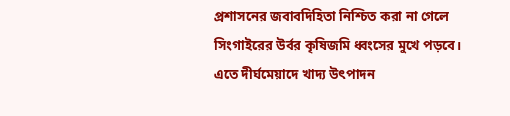প্রশাসনের জবাবদিহিতা নিশ্চিত করা না গেলে সিংগাইরের উর্বর কৃষিজমি ধ্বংসের মুখে পড়বে। এতে দীর্ঘমেয়াদে খাদ্য উৎপাদন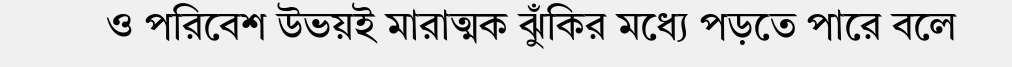ও পরিবেশ উভয়ই মারাত্মক ঝুঁকির মধ্যে পড়তে পারে বলে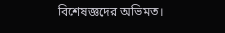বিশেষজ্ঞদের অভিমত।